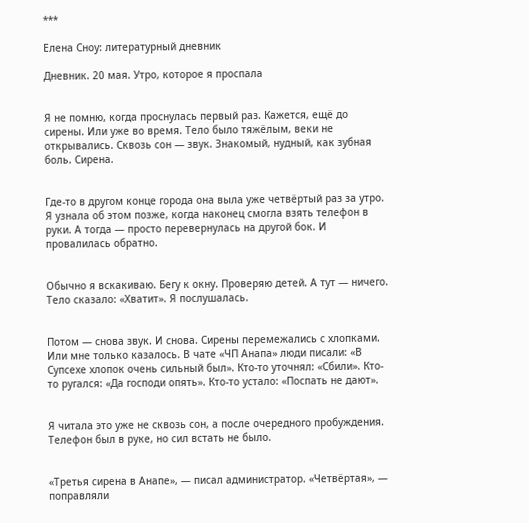***

Елена Сноу: литературный дневник

Дневник. 20 мая. Утро, которое я проспала


Я не помню, когда проснулась первый раз. Кажется, ещё до сирены. Или уже во время. Тело было тяжёлым, веки не открывались. Сквозь сон — звук. Знакомый, нудный, как зубная боль. Сирена.


Где-то в другом конце города она выла уже четвёртый раз за утро. Я узнала об этом позже, когда наконец смогла взять телефон в руки. А тогда — просто перевернулась на другой бок. И провалилась обратно.


Обычно я вскакиваю. Бегу к окну. Проверяю детей. А тут — ничего. Тело сказало: «Хватит». Я послушалась.


Потом — снова звук. И снова. Сирены перемежались с хлопками. Или мне только казалось. В чате «ЧП Анапа» люди писали: «В Супсехе хлопок очень сильный был». Кто-то уточнял: «Сбили». Кто-то ругался: «Да господи опять». Кто-то устало: «Поспать не дают».


Я читала это уже не сквозь сон, а после очередного пробуждения. Телефон был в руке, но сил встать не было.


«Третья сирена в Анапе», — писал администратор. «Четвёртая», — поправляли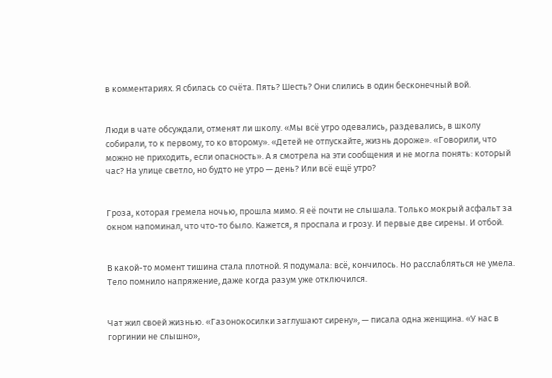в комментариях. Я сбилась со счёта. Пять? Шесть? Они слились в один бесконечный вой.


Люди в чате обсуждали, отменят ли школу. «Мы всё утро одевались, раздевались, в школу собирали, то к первому, то ко второму». «Детей не отпускайте, жизнь дороже». «Говорили, что можно не приходить, если опасность». А я смотрела на эти сообщения и не могла понять: который час? На улице светло, но будто не утро — день? Или всё ещё утро?


Гроза, которая гремела ночью, прошла мимо. Я её почти не слышала. Только мокрый асфальт за окном напоминал, что что-то было. Кажется, я проспала и грозу. И первые две сирены. И отбой.


В какой-то момент тишина стала плотной. Я подумала: всё, кончилось. Но расслабляться не умела. Тело помнило напряжение, даже когда разум уже отключился.


Чат жил своей жизнью. «Газонокосилки заглушают сирену», — писала одна женщина. «У нас в горгинии не слышно»,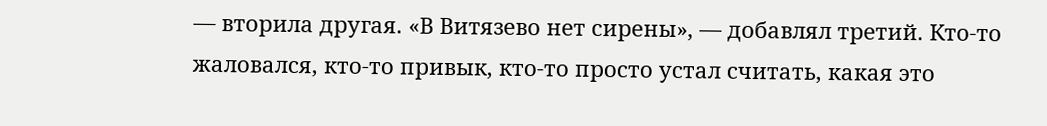— вторила другая. «В Витязево нет сирены», — добавлял третий. Кто-то жаловался, кто-то привык, кто-то просто устал считать, какая это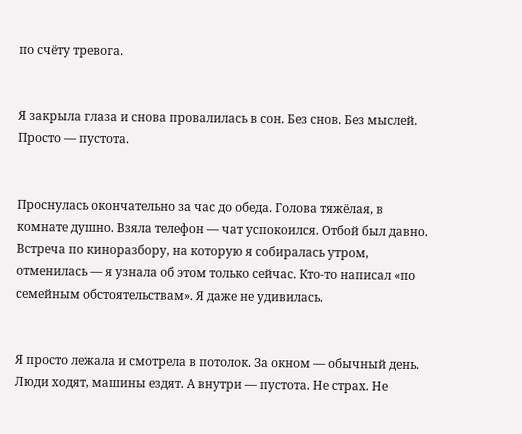по счёту тревога.


Я закрыла глаза и снова провалилась в сон. Без снов. Без мыслей. Просто — пустота.


Проснулась окончательно за час до обеда. Голова тяжёлая, в комнате душно. Взяла телефон — чат успокоился. Отбой был давно. Встреча по киноразбору, на которую я собиралась утром, отменилась — я узнала об этом только сейчас. Кто-то написал «по семейным обстоятельствам». Я даже не удивилась.


Я просто лежала и смотрела в потолок. За окном — обычный день. Люди ходят, машины ездят. А внутри — пустота. Не страх. Не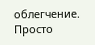облегчение. Просто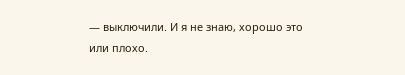— выключили. И я не знаю, хорошо это или плохо.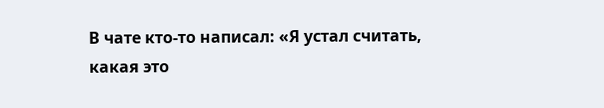В чате кто-то написал: «Я устал считать, какая это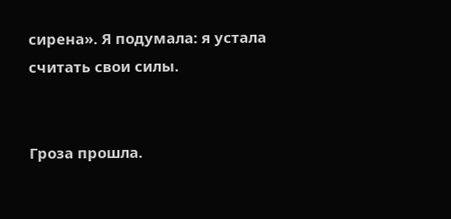сирена». Я подумала: я устала считать свои силы.


Гроза прошла.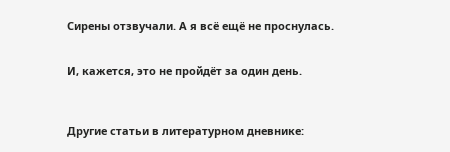Сирены отзвучали. А я всё ещё не проснулась.


И, кажется, это не пройдёт за один день.



Другие статьи в литературном дневнике: